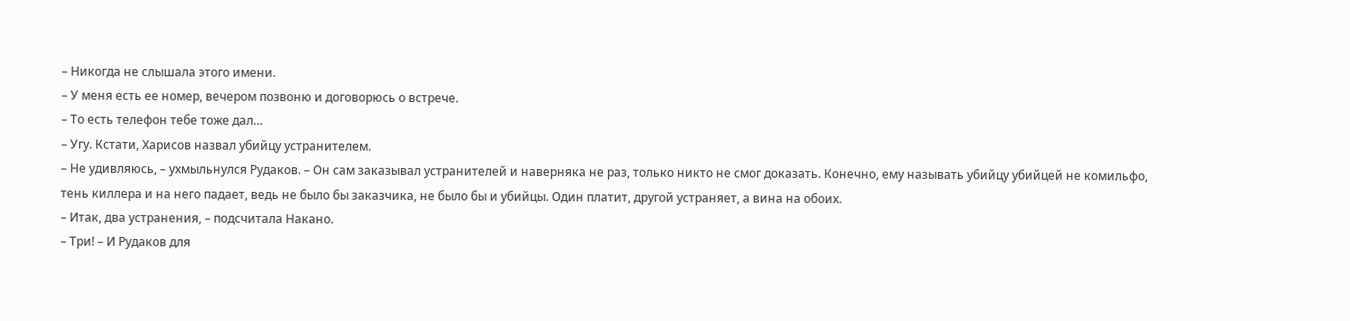– Никогда не слышала этого имени.
– У меня есть ее номер, вечером позвоню и договорюсь о встрече.
– То есть телефон тебе тоже дал…
– Угу. Кстати, Харисов назвал убийцу устранителем.
– Не удивляюсь, – ухмыльнулся Рудаков. – Он сам заказывал устранителей и наверняка не раз, только никто не смог доказать. Конечно, ему называть убийцу убийцей не комильфо, тень киллера и на него падает, ведь не было бы заказчика, не было бы и убийцы. Один платит, другой устраняет, а вина на обоих.
– Итак, два устранения, – подсчитала Накано.
– Три! – И Рудаков для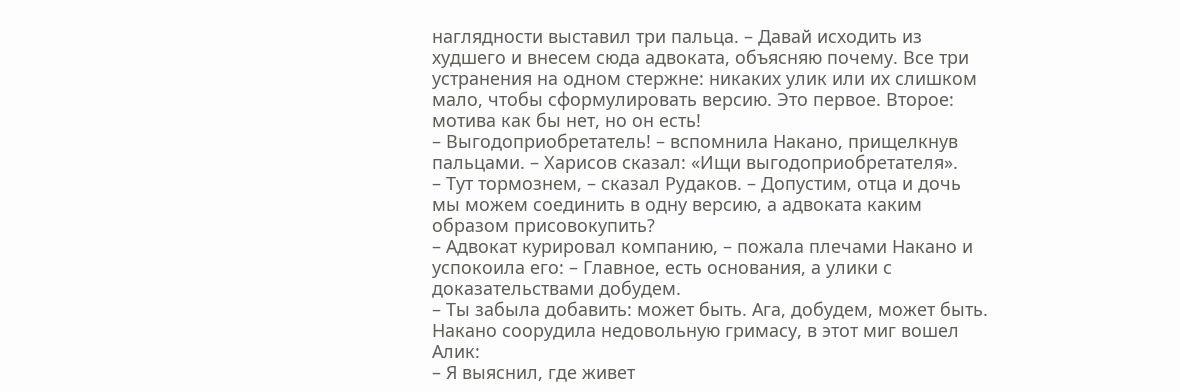наглядности выставил три пальца. – Давай исходить из худшего и внесем сюда адвоката, объясняю почему. Все три устранения на одном стержне: никаких улик или их слишком мало, чтобы сформулировать версию. Это первое. Второе: мотива как бы нет, но он есть!
– Выгодоприобретатель! – вспомнила Накано, прищелкнув пальцами. – Харисов сказал: «Ищи выгодоприобретателя».
– Тут тормознем, – сказал Рудаков. – Допустим, отца и дочь мы можем соединить в одну версию, а адвоката каким образом присовокупить?
– Адвокат курировал компанию, – пожала плечами Накано и успокоила его: – Главное, есть основания, а улики с доказательствами добудем.
– Ты забыла добавить: может быть. Ага, добудем, может быть.
Накано соорудила недовольную гримасу, в этот миг вошел Алик:
– Я выяснил, где живет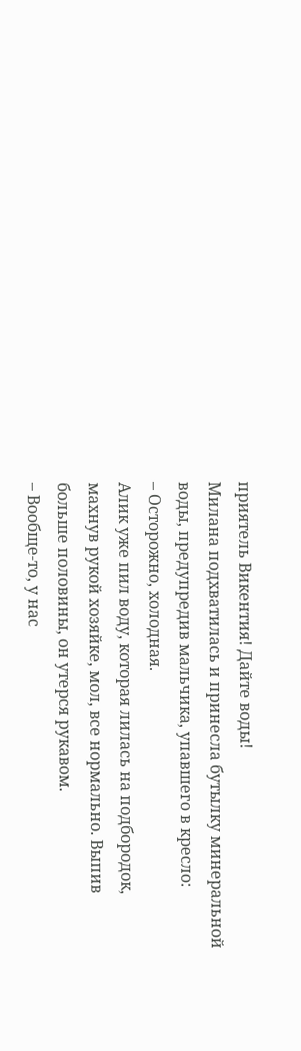приятель Викентия! Дайте воды!
Милана подхватилась и принесла бутылку минеральной воды, предупредив мальчика, упавшего в кресло:
– Осторожно, холодная.
Алик уже пил воду, которая лилась на подбородок, махнув рукой хозяйке, мол, все нормально. Выпив больше половины, он утерся рукавом.
– Вообще-то, у нас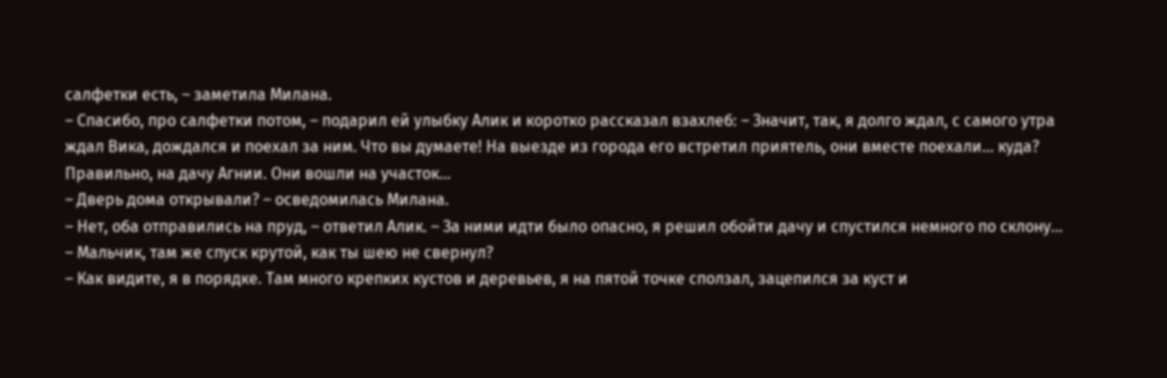салфетки есть, – заметила Милана.
– Спасибо, про салфетки потом, – подарил ей улыбку Алик и коротко рассказал взахлеб: – Значит, так, я долго ждал, с самого утра ждал Вика, дождался и поехал за ним. Что вы думаете! На выезде из города его встретил приятель, они вместе поехали… куда? Правильно, на дачу Агнии. Они вошли на участок…
– Дверь дома открывали? – осведомилась Милана.
– Нет, оба отправились на пруд, – ответил Алик. – За ними идти было опасно, я решил обойти дачу и спустился немного по склону…
– Мальчик, там же спуск крутой, как ты шею не свернул?
– Как видите, я в порядке. Там много крепких кустов и деревьев, я на пятой точке сползал, зацепился за куст и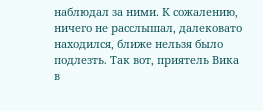наблюдал за ними. К сожалению, ничего не расслышал, далековато находился, ближе нельзя было подлезть. Так вот, приятель Вика в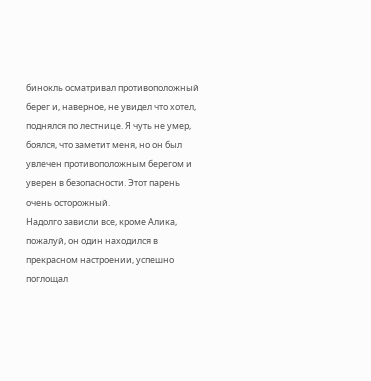бинокль осматривал противоположный берег и, наверное, не увидел что хотел, поднялся по лестнице. Я чуть не умер, боялся, что заметит меня, но он был увлечен противоположным берегом и уверен в безопасности. Этот парень очень осторожный.
Надолго зависли все, кроме Алика, пожалуй, он один находился в прекрасном настроении, успешно поглощал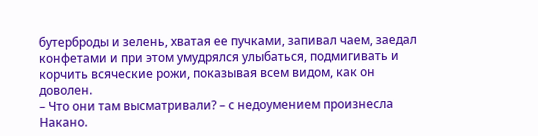бутерброды и зелень, хватая ее пучками, запивал чаем, заедал конфетами и при этом умудрялся улыбаться, подмигивать и корчить всяческие рожи, показывая всем видом, как он доволен.
– Что они там высматривали? – с недоумением произнесла Накано.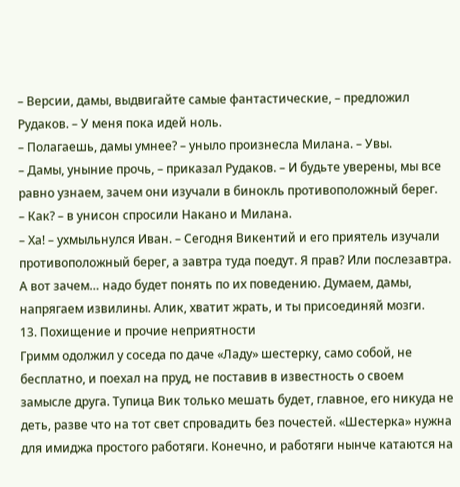– Версии, дамы, выдвигайте самые фантастические, – предложил Рудаков. – У меня пока идей ноль.
– Полагаешь, дамы умнее? – уныло произнесла Милана. – Увы.
– Дамы, уныние прочь, – приказал Рудаков. – И будьте уверены, мы все равно узнаем, зачем они изучали в бинокль противоположный берег.
– Как? – в унисон спросили Накано и Милана.
– Ха! – ухмыльнулся Иван. – Сегодня Викентий и его приятель изучали противоположный берег, а завтра туда поедут. Я прав? Или послезавтра. А вот зачем… надо будет понять по их поведению. Думаем, дамы, напрягаем извилины. Алик, хватит жрать, и ты присоединяй мозги.
13. Похищение и прочие неприятности
Гримм одолжил у соседа по даче «Ладу» шестерку, само собой, не бесплатно, и поехал на пруд, не поставив в известность о своем замысле друга. Тупица Вик только мешать будет, главное, его никуда не деть, разве что на тот свет спровадить без почестей. «Шестерка» нужна для имиджа простого работяги. Конечно, и работяги нынче катаются на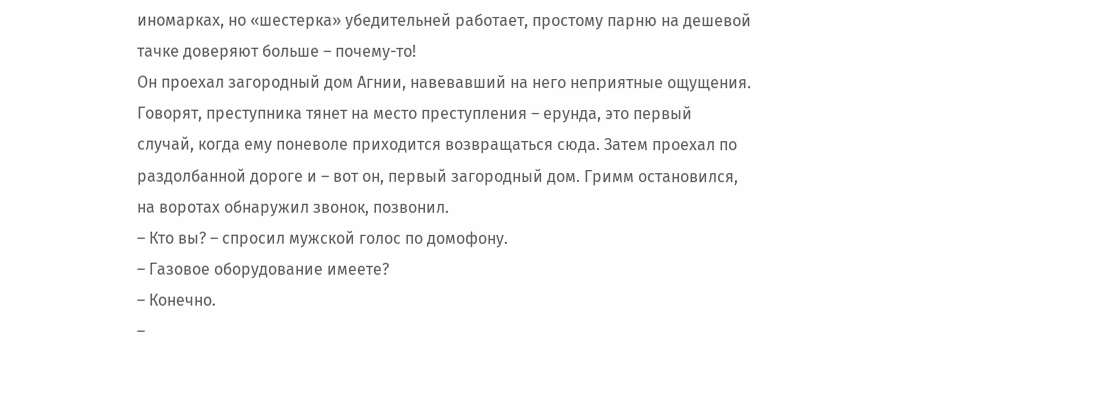иномарках, но «шестерка» убедительней работает, простому парню на дешевой тачке доверяют больше – почему-то!
Он проехал загородный дом Агнии, навевавший на него неприятные ощущения. Говорят, преступника тянет на место преступления – ерунда, это первый случай, когда ему поневоле приходится возвращаться сюда. Затем проехал по раздолбанной дороге и – вот он, первый загородный дом. Гримм остановился, на воротах обнаружил звонок, позвонил.
– Кто вы? – спросил мужской голос по домофону.
– Газовое оборудование имеете?
– Конечно.
–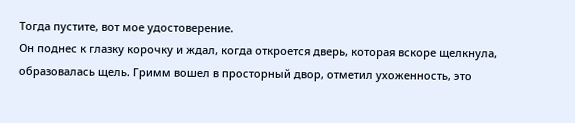Тогда пустите, вот мое удостоверение.
Он поднес к глазку корочку и ждал, когда откроется дверь, которая вскоре щелкнула, образовалась щель. Гримм вошел в просторный двор, отметил ухоженность, это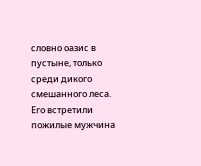словно оазис в пустыне, только среди дикого смешанного леса. Его встретили пожилые мужчина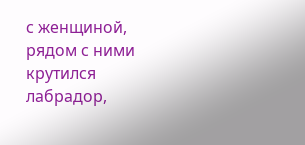с женщиной, рядом с ними крутился лабрадор,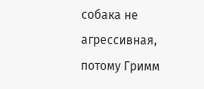собака не агрессивная, потому Гримм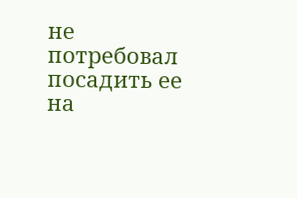не потребовал посадить ее на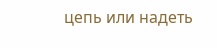цепь или надеть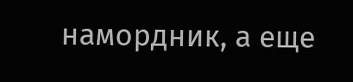намордник, а еще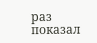раз показал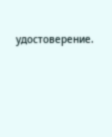удостоверение.